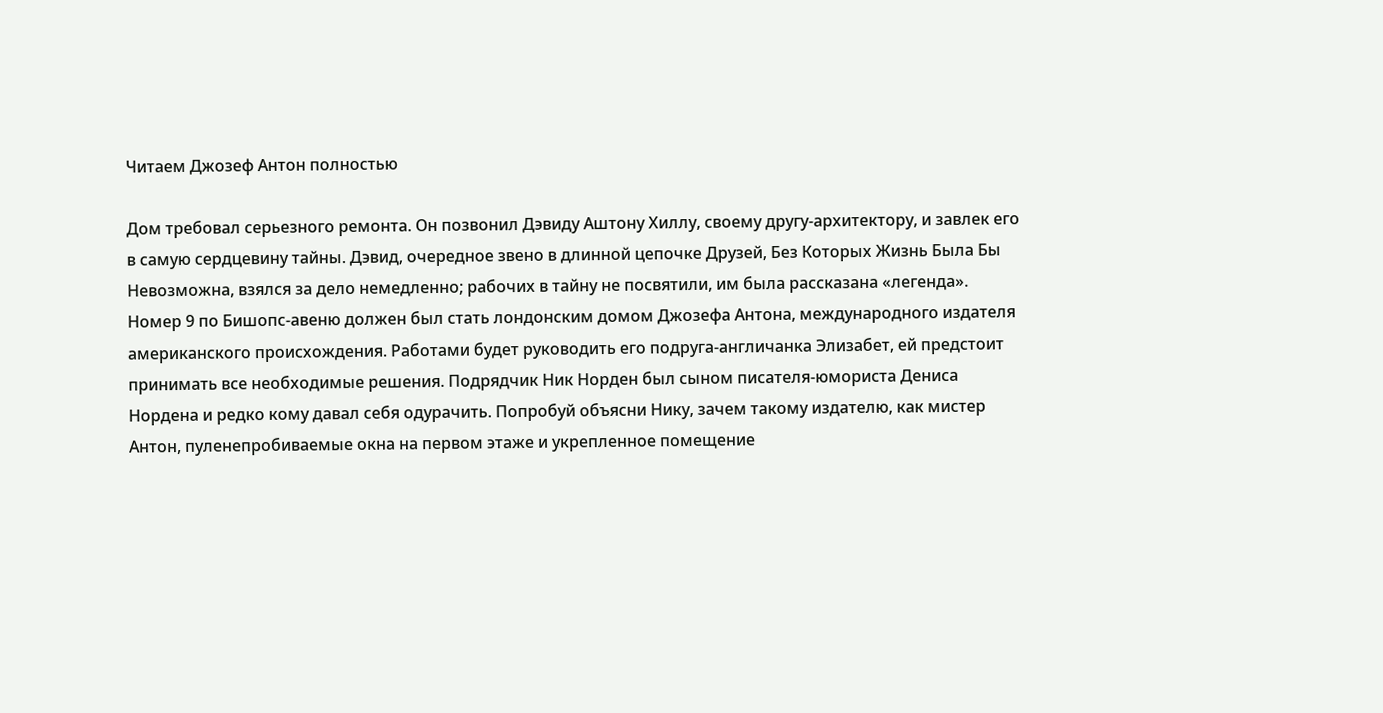Читаем Джозеф Антон полностью

Дом требовал серьезного ремонта. Он позвонил Дэвиду Аштону Хиллу, своему другу-архитектору, и завлек его в самую сердцевину тайны. Дэвид, очередное звено в длинной цепочке Друзей, Без Которых Жизнь Была Бы Невозможна, взялся за дело немедленно; рабочих в тайну не посвятили, им была рассказана «легенда». Номер 9 по Бишопс-авеню должен был стать лондонским домом Джозефа Антона, международного издателя американского происхождения. Работами будет руководить его подруга-англичанка Элизабет, ей предстоит принимать все необходимые решения. Подрядчик Ник Норден был сыном писателя-юмориста Дениса Нордена и редко кому давал себя одурачить. Попробуй объясни Нику, зачем такому издателю, как мистер Антон, пуленепробиваемые окна на первом этаже и укрепленное помещение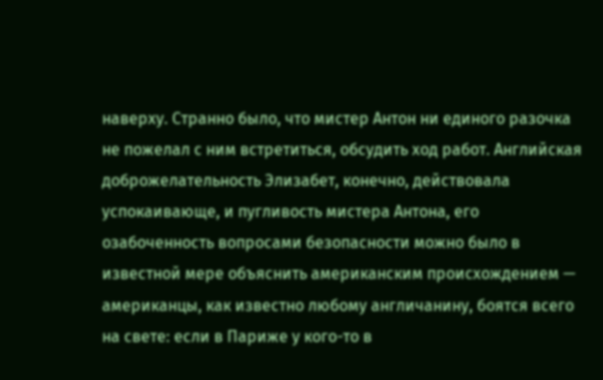наверху. Странно было, что мистер Антон ни единого разочка не пожелал с ним встретиться, обсудить ход работ. Английская доброжелательность Элизабет, конечно, действовала успокаивающе, и пугливость мистера Антона, его озабоченность вопросами безопасности можно было в известной мере объяснить американским происхождением — американцы, как известно любому англичанину, боятся всего на свете: если в Париже у кого-то в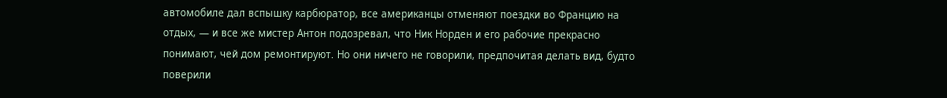автомобиле дал вспышку карбюратор, все американцы отменяют поездки во Францию на отдых, — и все же мистер Антон подозревал, что Ник Норден и его рабочие прекрасно понимают, чей дом ремонтируют. Но они ничего не говорили, предпочитая делать вид, будто поверили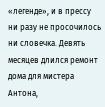«легенде», и в прессу ни разу не просочилось ни словечка. Девять месяцев длился ремонт дома для мистера Антона,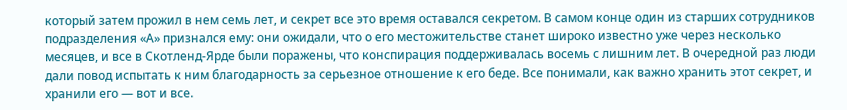который затем прожил в нем семь лет, и секрет все это время оставался секретом. В самом конце один из старших сотрудников подразделения «А» признался ему: они ожидали, что о его местожительстве станет широко известно уже через несколько месяцев, и все в Скотленд-Ярде были поражены, что конспирация поддерживалась восемь с лишним лет. В очередной раз люди дали повод испытать к ним благодарность за серьезное отношение к его беде. Все понимали, как важно хранить этот секрет, и хранили его — вот и все.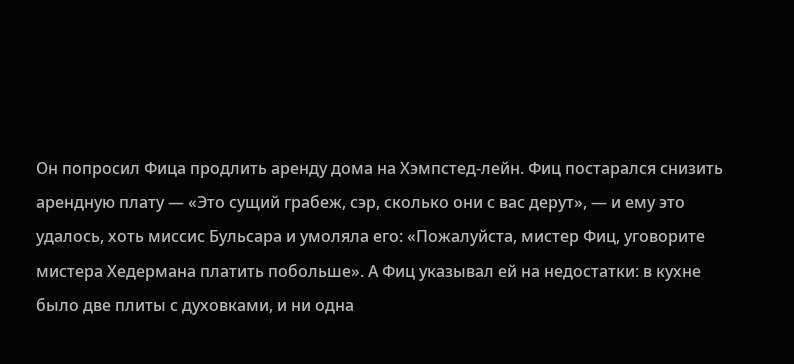Он попросил Фица продлить аренду дома на Хэмпстед-лейн. Фиц постарался снизить арендную плату — «Это сущий грабеж, сэр, сколько они с вас дерут», — и ему это удалось, хоть миссис Бульсара и умоляла его: «Пожалуйста, мистер Фиц, уговорите мистера Хедермана платить побольше». А Фиц указывал ей на недостатки: в кухне было две плиты с духовками, и ни одна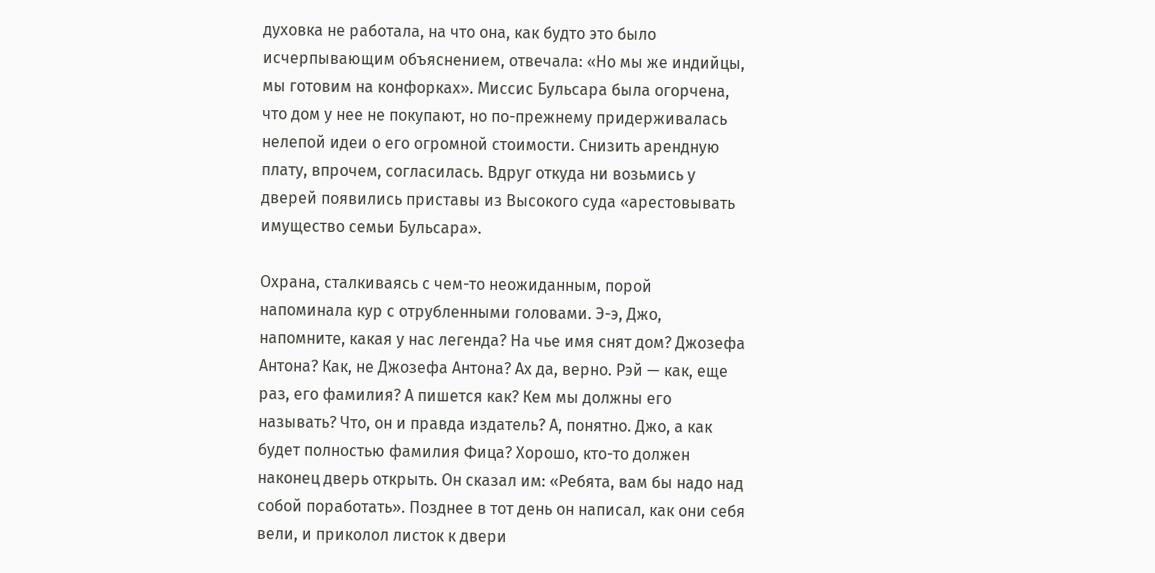духовка не работала, на что она, как будто это было исчерпывающим объяснением, отвечала: «Но мы же индийцы, мы готовим на конфорках». Миссис Бульсара была огорчена, что дом у нее не покупают, но по-прежнему придерживалась нелепой идеи о его огромной стоимости. Снизить арендную плату, впрочем, согласилась. Вдруг откуда ни возьмись у дверей появились приставы из Высокого суда «арестовывать имущество семьи Бульсара».

Охрана, сталкиваясь с чем-то неожиданным, порой напоминала кур с отрубленными головами. Э-э, Джо, напомните, какая у нас легенда? На чье имя снят дом? Джозефа Антона? Как, не Джозефа Антона? Ах да, верно. Рэй — как, еще раз, его фамилия? А пишется как? Кем мы должны его называть? Что, он и правда издатель? А, понятно. Джо, а как будет полностью фамилия Фица? Хорошо, кто-то должен наконец дверь открыть. Он сказал им: «Ребята, вам бы надо над собой поработать». Позднее в тот день он написал, как они себя вели, и приколол листок к двери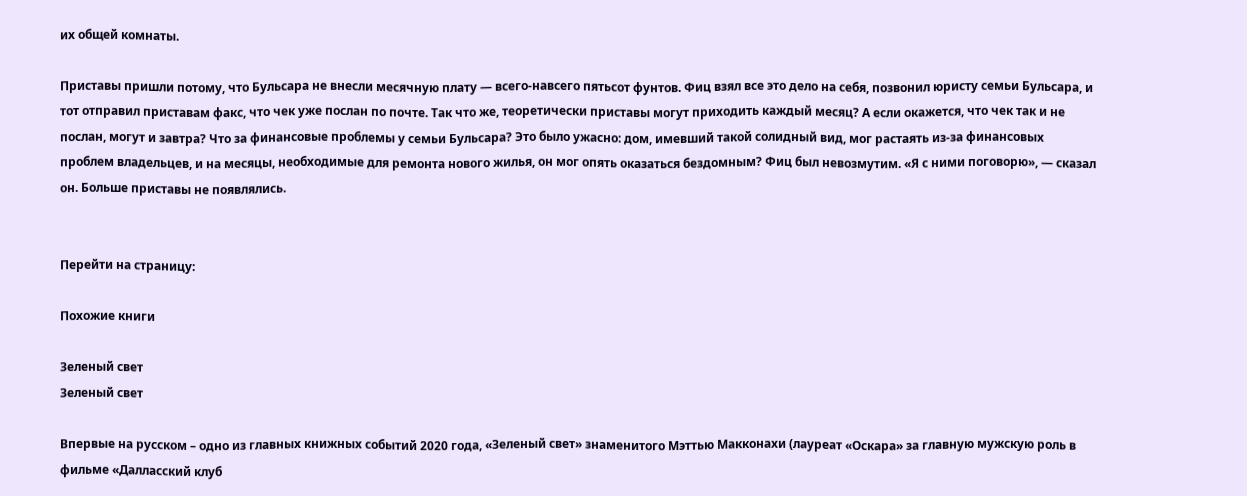их общей комнаты.

Приставы пришли потому, что Бульсара не внесли месячную плату — всего-навсего пятьсот фунтов. Фиц взял все это дело на себя, позвонил юристу семьи Бульсара, и тот отправил приставам факс, что чек уже послан по почте. Так что же, теоретически приставы могут приходить каждый месяц? А если окажется, что чек так и не послан, могут и завтра? Что за финансовые проблемы у семьи Бульсара? Это было ужасно: дом, имевший такой солидный вид, мог растаять из-за финансовых проблем владельцев, и на месяцы, необходимые для ремонта нового жилья, он мог опять оказаться бездомным? Фиц был невозмутим. «Я с ними поговорю», — сказал он. Больше приставы не появлялись.


Перейти на страницу:

Похожие книги

Зеленый свет
Зеленый свет

Впервые на русском – одно из главных книжных событий 2020 года, «Зеленый свет» знаменитого Мэттью Макконахи (лауреат «Оскара» за главную мужскую роль в фильме «Далласский клуб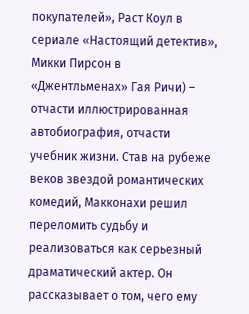покупателей», Раст Коул в сериале «Настоящий детектив», Микки Пирсон в «Джентльменах» Гая Ричи) – отчасти иллюстрированная автобиография, отчасти учебник жизни. Став на рубеже веков звездой романтических комедий, Макконахи решил переломить судьбу и реализоваться как серьезный драматический актер. Он рассказывает о том, чего ему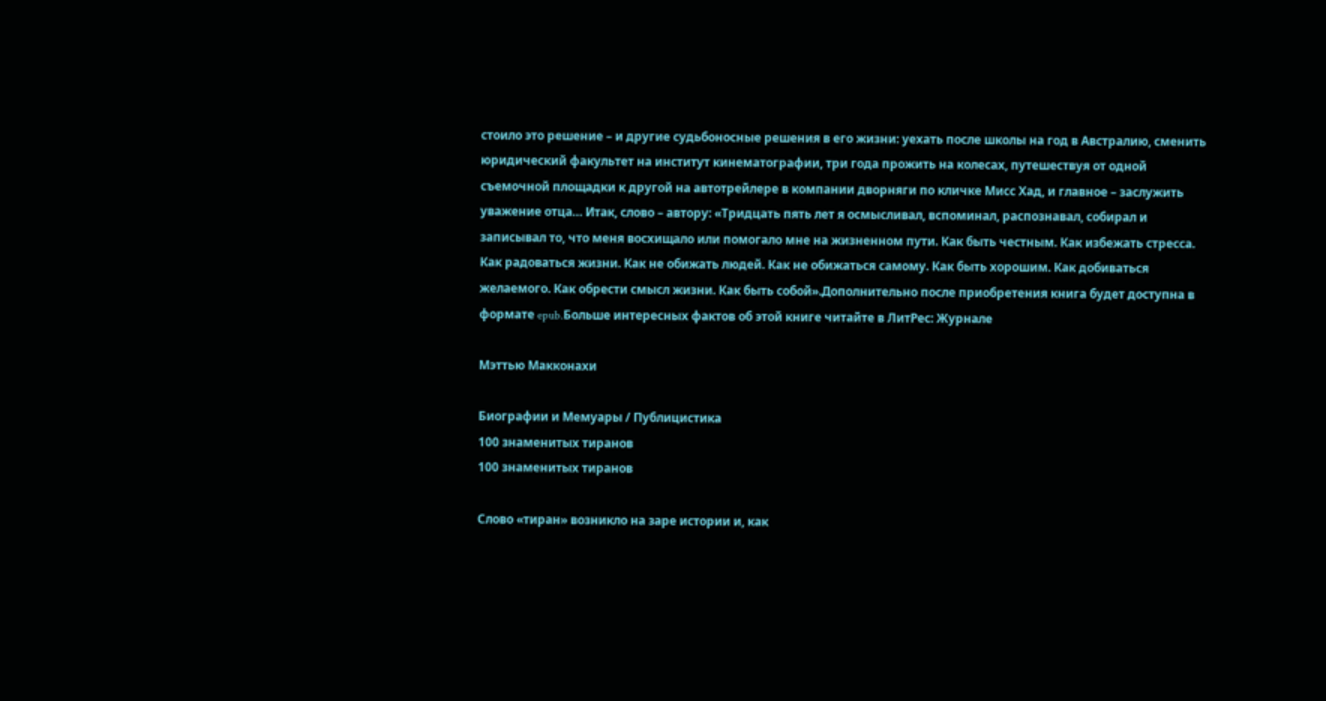стоило это решение – и другие судьбоносные решения в его жизни: уехать после школы на год в Австралию, сменить юридический факультет на институт кинематографии, три года прожить на колесах, путешествуя от одной съемочной площадки к другой на автотрейлере в компании дворняги по кличке Мисс Хад, и главное – заслужить уважение отца… Итак, слово – автору: «Тридцать пять лет я осмысливал, вспоминал, распознавал, собирал и записывал то, что меня восхищало или помогало мне на жизненном пути. Как быть честным. Как избежать стресса. Как радоваться жизни. Как не обижать людей. Как не обижаться самому. Как быть хорошим. Как добиваться желаемого. Как обрести смысл жизни. Как быть собой».Дополнительно после приобретения книга будет доступна в формате epub.Больше интересных фактов об этой книге читайте в ЛитРес: Журнале

Мэттью Макконахи

Биографии и Мемуары / Публицистика
100 знаменитых тиранов
100 знаменитых тиранов

Слово «тиран» возникло на заре истории и, как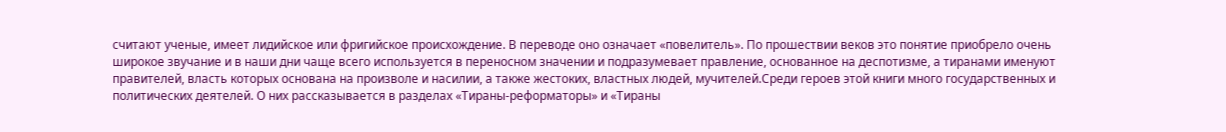считают ученые, имеет лидийское или фригийское происхождение. В переводе оно означает «повелитель». По прошествии веков это понятие приобрело очень широкое звучание и в наши дни чаще всего используется в переносном значении и подразумевает правление, основанное на деспотизме, а тиранами именуют правителей, власть которых основана на произволе и насилии, а также жестоких, властных людей, мучителей.Среди героев этой книги много государственных и политических деятелей. О них рассказывается в разделах «Тираны-реформаторы» и «Тираны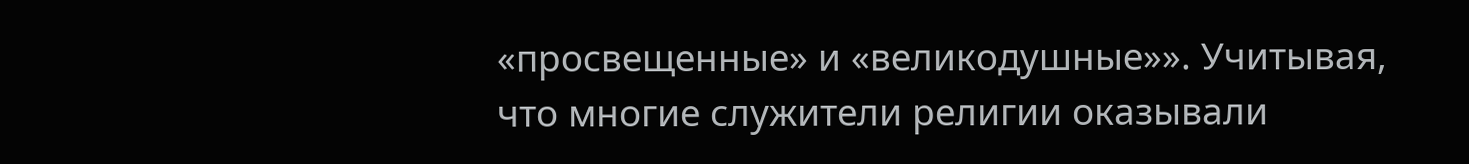«просвещенные» и «великодушные»». Учитывая, что многие служители религии оказывали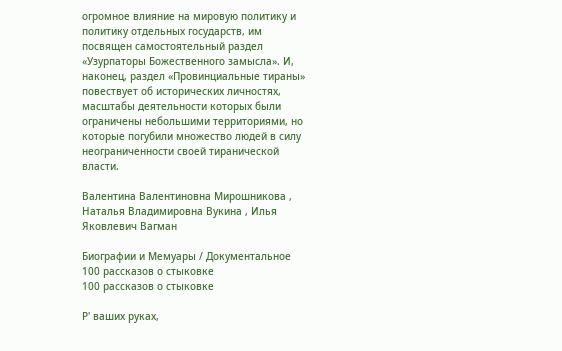огромное влияние на мировую политику и политику отдельных государств, им посвящен самостоятельный раздел «Узурпаторы Божественного замысла». И, наконец, раздел «Провинциальные тираны» повествует об исторических личностях, масштабы деятельности которых были ограничены небольшими территориями, но которые погубили множество людей в силу неограниченности своей тиранической власти.

Валентина Валентиновна Мирошникова , Наталья Владимировна Вукина , Илья Яковлевич Вагман

Биографии и Мемуары / Документальное
100 рассказов о стыковке
100 рассказов о стыковке

Р' ваших руках,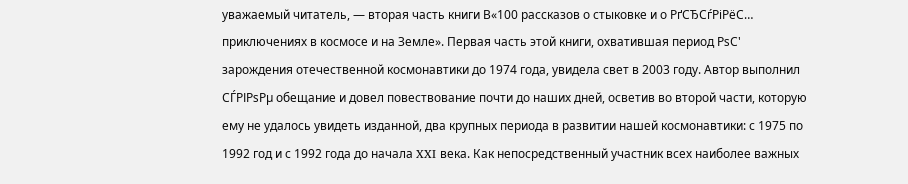уважаемый читатель, — вторая часть книги В«100 рассказов о стыковке и о РґСЂСѓРіРёС… приключениях в космосе и на Земле». Первая часть этой книги, охватившая период РѕС' зарождения отечественной космонавтики до 1974 года, увидела свет в 2003 году. Автор выполнил СЃРІРѕРµ обещание и довел повествование почти до наших дней, осветив во второй части, которую ему не удалось увидеть изданной, два крупных периода в развитии нашей космонавтики: с 1975 по 1992 год и с 1992 года до начала XXI века. Как непосредственный участник всех наиболее важных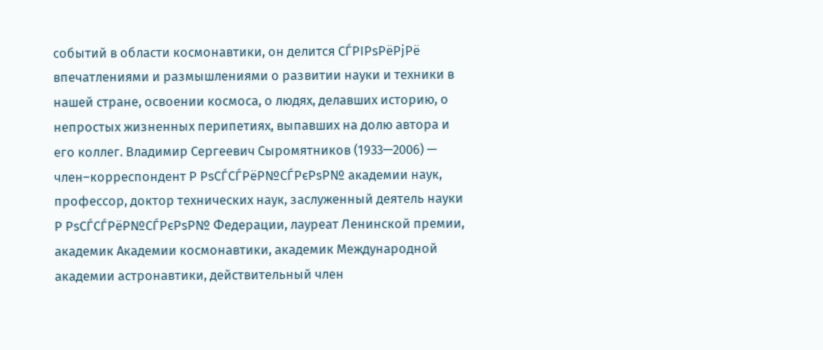событий в области космонавтики, он делится СЃРІРѕРёРјРё впечатлениями и размышлениями о развитии науки и техники в нашей стране, освоении космоса, о людях, делавших историю, о непростых жизненных перипетиях, выпавших на долю автора и его коллег. Владимир Сергеевич Сыромятников (1933—2006) — член–корреспондент Р РѕСЃСЃРёР№СЃРєРѕР№ академии наук, профессор, доктор технических наук, заслуженный деятель науки Р РѕСЃСЃРёР№СЃРєРѕР№ Федерации, лауреат Ленинской премии, академик Академии космонавтики, академик Международной академии астронавтики, действительный член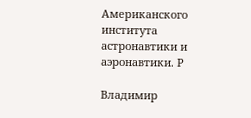Американского института астронавтики и аэронавтики. Р

Владимир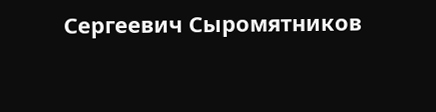Сергеевич Сыромятников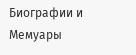Биографии и Мемуары